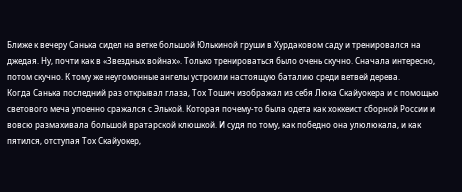Ближе к вечеру Санька сидел на ветке большой Юлькиной груши в Хурдаковом саду и тренировался на джедая. Ну, почти как в «Звездных войнах». Только тренироваться было очень скучно. Сначала интересно, потом скучно. К тому же неугомонные ангелы устроили настоящую баталию среди ветвей дерева.
Когда Санька последний раз открывал глаза, Тох Тошич изображал из себя Люка Скайуокера и с помощью светового меча упоенно сражался с Элькой. Которая почему-то была одета как хоккеист сборной России и вовсю размахивала большой вратарской клюшкой. И судя по тому, как победно она улюлюкала, и как пятился, отступая Тох Скайуокер,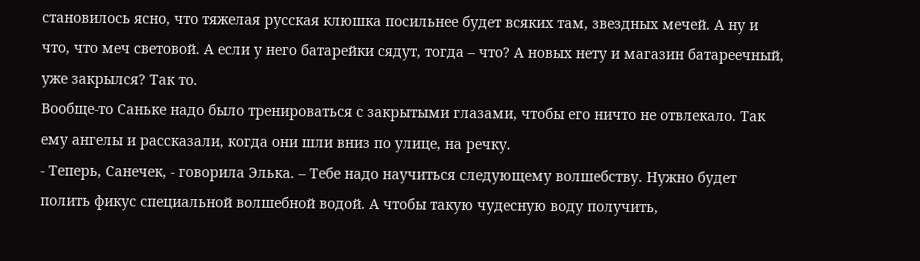становилось ясно, что тяжелая русская клюшка посильнее будет всяких там, звездных мечей. А ну и что, что меч световой. А если у него батарейки сядут, тогда – что? А новых нету и магазин батареечный, уже закрылся? Так то.
Вообще-то Саньке надо было тренироваться с закрытыми глазами, чтобы его ничто не отвлекало. Так ему ангелы и рассказали, когда они шли вниз по улице, на речку.
- Теперь, Санечек, - говорила Элька. – Тебе надо научиться следующему волшебству. Нужно будет полить фикус специальной волшебной водой. А чтобы такую чудесную воду получить,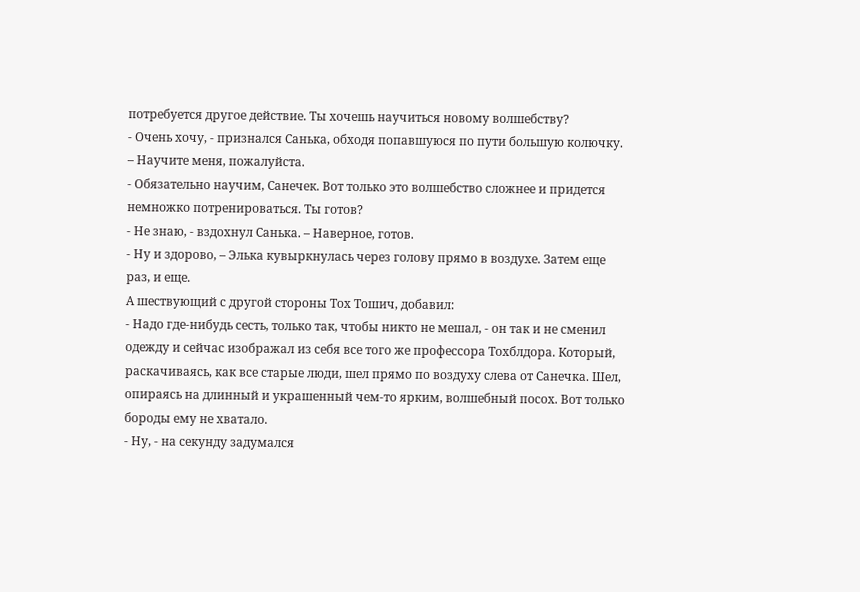потребуется другое действие. Ты хочешь научиться новому волшебству?
- Очень хочу, - признался Санька, обходя попавшуюся по пути большую колючку. – Научите меня, пожалуйста.
- Обязательно научим, Санечек. Вот только это волшебство сложнее и придется немножко потренироваться. Ты готов?
- Не знаю, - вздохнул Санька. – Наверное, готов.
- Ну и здорово, – Элька кувыркнулась через голову прямо в воздухе. Затем еще раз, и еще.
А шествующий с другой стороны Тох Тошич, добавил:
- Надо где-нибудь сесть, только так, чтобы никто не мешал, - он так и не сменил одежду и сейчас изображал из себя все того же профессора Тохблдора. Который, раскачиваясь, как все старые люди, шел прямо по воздуху слева от Санечка. Шел, опираясь на длинный и украшенный чем-то ярким, волшебный посох. Вот только бороды ему не хватало.
- Ну, - на секунду задумался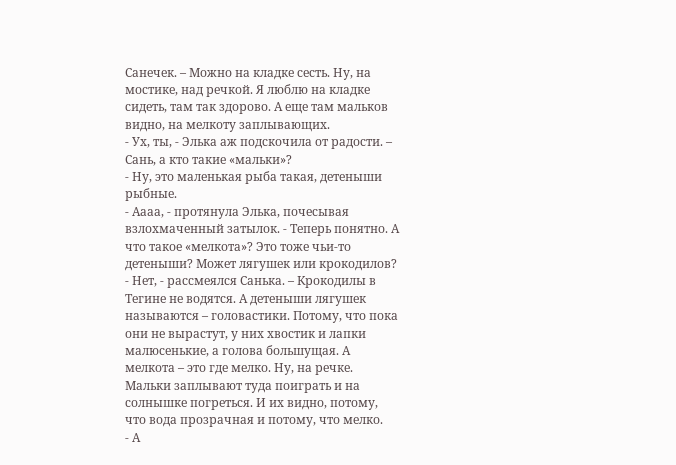Санечек. – Можно на кладке сесть. Ну, на мостике, над речкой. Я люблю на кладке сидеть, там так здорово. А еще там мальков видно, на мелкоту заплывающих.
- Ух, ты, - Элька аж подскочила от радости. – Сань, а кто такие «мальки»?
- Ну, это маленькая рыба такая, детеныши рыбные.
- Аааа, - протянула Элька, почесывая взлохмаченный затылок. - Теперь понятно. А что такое «мелкота»? Это тоже чьи-то детеныши? Может лягушек или крокодилов?
- Нет, - рассмеялся Санька. – Крокодилы в Тегине не водятся. А детеныши лягушек называются – головастики. Потому, что пока они не вырастут, у них хвостик и лапки малюсенькие, а голова большущая. А мелкота – это где мелко. Ну, на речке. Мальки заплывают туда поиграть и на солнышке погреться. И их видно, потому, что вода прозрачная и потому, что мелко.
- А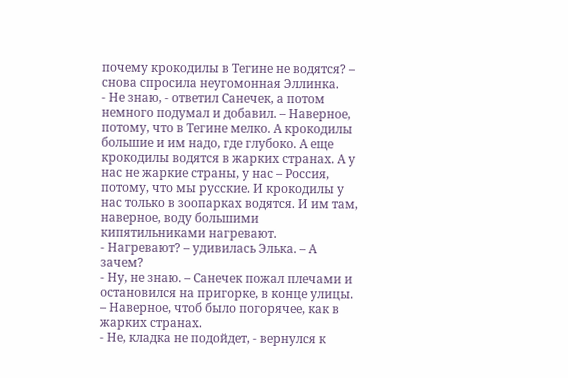почему крокодилы в Тегине не водятся? – снова спросила неугомонная Эллинка.
- Не знаю, - ответил Санечек, а потом немного подумал и добавил. – Наверное, потому, что в Тегине мелко. А крокодилы большие и им надо, где глубоко. А еще крокодилы водятся в жарких странах. А у нас не жаркие страны, у нас – Россия, потому, что мы русские. И крокодилы у нас только в зоопарках водятся. И им там, наверное, воду большими кипятильниками нагревают.
- Нагревают? – удивилась Элька. – А зачем?
- Ну, не знаю. – Санечек пожал плечами и остановился на пригорке, в конце улицы. – Наверное, чтоб было погорячее, как в жарких странах.
- Не, кладка не подойдет, - вернулся к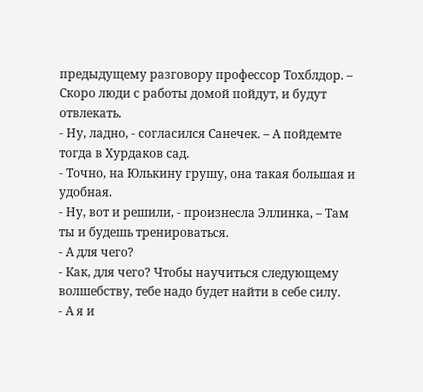предыдущему разговору профессор Тохблдор. – Скоро люди с работы домой пойдут, и будут отвлекать.
- Ну, ладно, - согласился Санечек. – А пойдемте тогда в Хурдаков сад.
- Точно, на Юлькину грушу, она такая большая и удобная.
- Ну, вот и решили, - произнесла Эллинка, – Там ты и будешь тренироваться.
- А для чего?
- Как, для чего? Чтобы научиться следующему волшебству, тебе надо будет найти в себе силу.
- А я и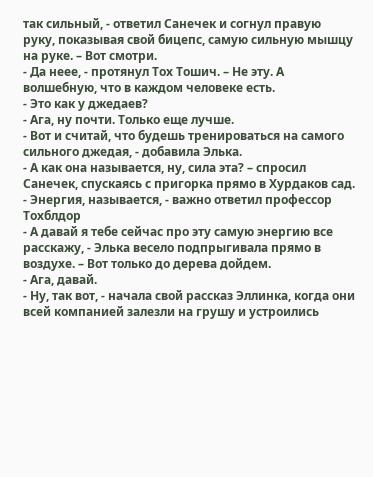так сильный, - ответил Санечек и согнул правую руку, показывая свой бицепс, самую сильную мышцу на руке. – Вот смотри.
- Да неее, - протянул Тох Тошич. – Не эту. А волшебную, что в каждом человеке есть.
- Это как у джедаев?
- Ага, ну почти. Только еще лучше.
- Вот и считай, что будешь тренироваться на самого сильного джедая, - добавила Элька.
- А как она называется, ну, сила эта? – спросил Санечек, спускаясь с пригорка прямо в Хурдаков сад.
- Энергия, называется, - важно ответил профессор Тохблдор
- А давай я тебе сейчас про эту самую энергию все расскажу, - Элька весело подпрыгивала прямо в воздухе. – Вот только до дерева дойдем.
- Ага, давай.
- Ну, так вот, - начала свой рассказ Эллинка, когда они всей компанией залезли на грушу и устроились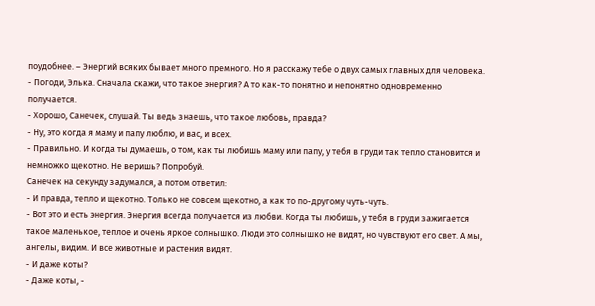поудобнее. – Энергий всяких бывает много премного. Но я расскажу тебе о двух самых главных для человека.
- Погоди, Элька. Сначала скажи, что такое энергия? А то как-то понятно и непонятно одновременно получается.
- Хорошо, Санечек, слушай. Ты ведь знаешь, что такое любовь, правда?
- Ну, это когда я маму и папу люблю, и вас, и всех.
- Правильно. И когда ты думаешь, о том, как ты любишь маму или папу, у тебя в груди так тепло становится и немножко щекотно. Не веришь? Попробуй.
Санечек на секунду задумался, а потом ответил:
- И правда, тепло и щекотно. Только не совсем щекотно, а как то по-другому чуть-чуть.
- Вот это и есть энергия. Энергия всегда получается из любви. Когда ты любишь, у тебя в груди зажигается такое маленькое, теплое и очень яркое солнышко. Люди это солнышко не видят, но чувствуют его свет. А мы, ангелы, видим. И все животные и растения видят.
- И даже коты?
- Даже коты, -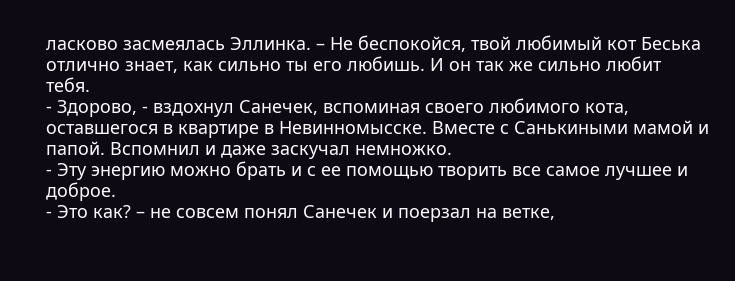ласково засмеялась Эллинка. – Не беспокойся, твой любимый кот Беська отлично знает, как сильно ты его любишь. И он так же сильно любит тебя.
- Здорово, - вздохнул Санечек, вспоминая своего любимого кота, оставшегося в квартире в Невинномысске. Вместе с Санькиными мамой и папой. Вспомнил и даже заскучал немножко.
- Эту энергию можно брать и с ее помощью творить все самое лучшее и доброе.
- Это как? – не совсем понял Санечек и поерзал на ветке,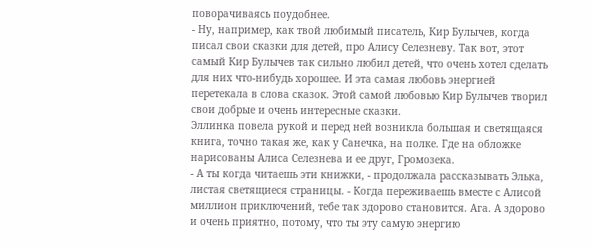поворачиваясь поудобнее.
- Ну, например, как твой любимый писатель, Кир Булычев, когда писал свои сказки для детей, про Алису Селезневу. Так вот, этот самый Кир Булычев так сильно любил детей, что очень хотел сделать для них что-нибудь хорошее. И эта самая любовь энергией перетекала в слова сказок. Этой самой любовью Кир Булычев творил свои добрые и очень интересные сказки.
Эллинка повела рукой и перед ней возникла большая и светящаяся книга, точно такая же, как у Санечка, на полке. Где на обложке нарисованы Алиса Селезнева и ее друг, Громозека.
- А ты когда читаешь эти книжки, - продолжала рассказывать Элька, листая светящиеся страницы. - Когда переживаешь вместе с Алисой миллион приключений, тебе так здорово становится. Ага. А здорово и очень приятно, потому, что ты эту самую энергию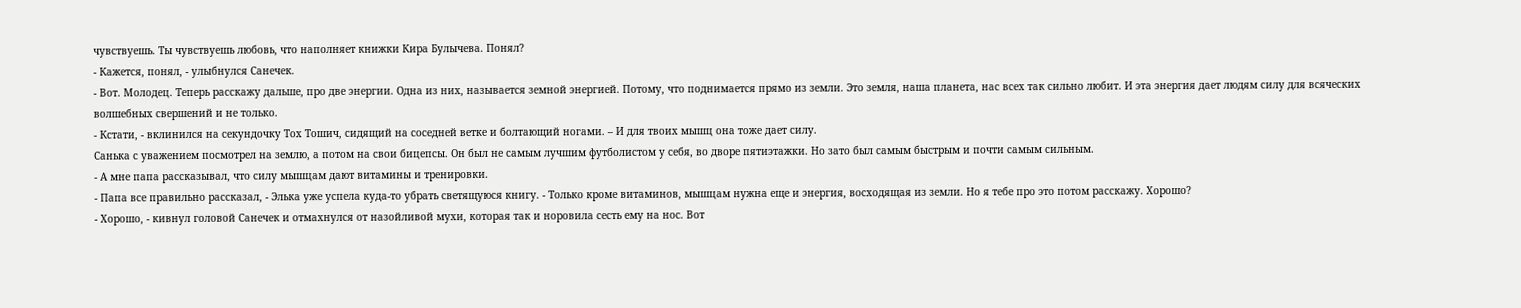чувствуешь. Ты чувствуешь любовь, что наполняет книжки Кира Булычева. Понял?
- Кажется, понял, - улыбнулся Санечек.
- Вот. Молодец. Теперь расскажу дальше, про две энергии. Одна из них, называется земной энергией. Потому, что поднимается прямо из земли. Это земля, наша планета, нас всех так сильно любит. И эта энергия дает людям силу для всяческих волшебных свершений и не только.
- Кстати, - вклинился на секундочку Тох Тошич, сидящий на соседней ветке и болтающий ногами. – И для твоих мышц она тоже дает силу.
Санька с уважением посмотрел на землю, а потом на свои бицепсы. Он был не самым лучшим футболистом у себя, во дворе пятиэтажки. Но зато был самым быстрым и почти самым сильным.
- А мне папа рассказывал, что силу мышцам дают витамины и тренировки.
- Папа все правильно рассказал, - Элька уже успела куда-то убрать светящуюся книгу. - Только кроме витаминов, мышцам нужна еще и энергия, восходящая из земли. Но я тебе про это потом расскажу. Хорошо?
- Хорошо, - кивнул головой Санечек и отмахнулся от назойливой мухи, которая так и норовила сесть ему на нос. Вот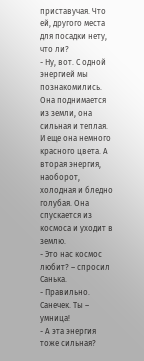приставучая. Что ей, другого места для посадки нету, что ли?
- Ну, вот. С одной энергией мы познакомились. Она поднимается из земли, она сильная и теплая. И еще она немного красного цвета. А вторая энергия, наоборот, холодная и бледно голубая. Она спускается из космоса и уходит в землю.
- Это нас космос любит? – спросил Санька.
- Правильно. Санечек. Ты – умница!
- А эта энергия тоже сильная?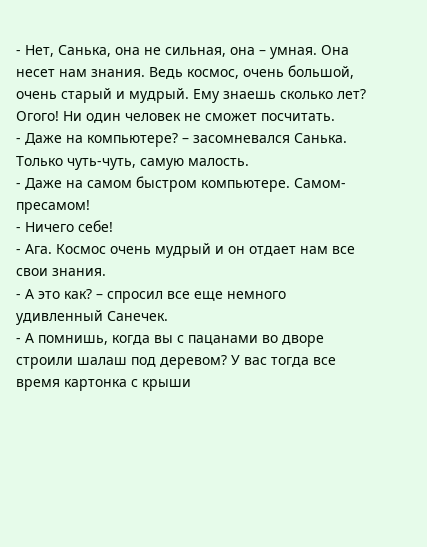- Нет, Санька, она не сильная, она – умная. Она несет нам знания. Ведь космос, очень большой, очень старый и мудрый. Ему знаешь сколько лет? Огого! Ни один человек не сможет посчитать.
- Даже на компьютере? – засомневался Санька. Только чуть-чуть, самую малость.
- Даже на самом быстром компьютере. Самом-пресамом!
- Ничего себе!
- Ага. Космос очень мудрый и он отдает нам все свои знания.
- А это как? – спросил все еще немного удивленный Санечек.
- А помнишь, когда вы с пацанами во дворе строили шалаш под деревом? У вас тогда все время картонка с крыши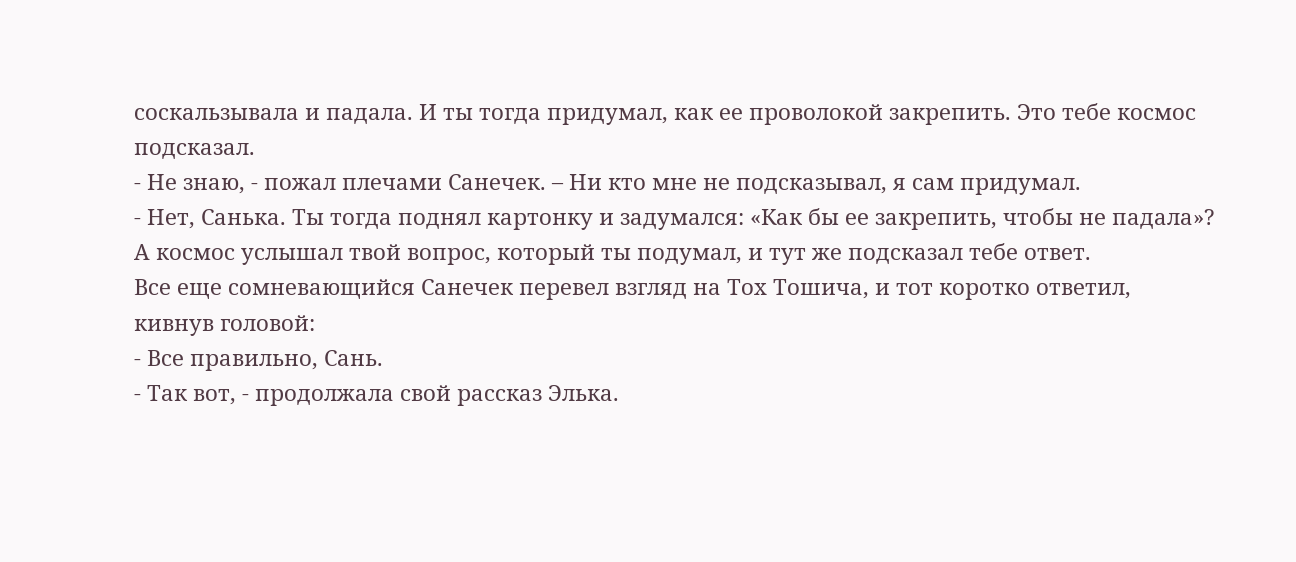соскальзывала и падала. И ты тогда придумал, как ее проволокой закрепить. Это тебе космос подсказал.
- Не знаю, - пожал плечами Санечек. – Ни кто мне не подсказывал, я сам придумал.
- Нет, Санька. Ты тогда поднял картонку и задумался: «Как бы ее закрепить, чтобы не падала»? А космос услышал твой вопрос, который ты подумал, и тут же подсказал тебе ответ.
Все еще сомневающийся Санечек перевел взгляд на Тох Тошича, и тот коротко ответил, кивнув головой:
- Все правильно, Сань.
- Так вот, - продолжала свой рассказ Элька.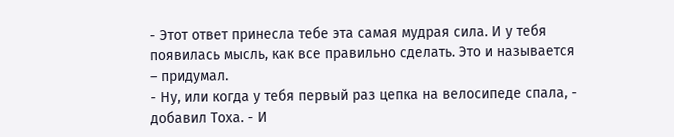- Этот ответ принесла тебе эта самая мудрая сила. И у тебя появилась мысль, как все правильно сделать. Это и называется – придумал.
- Ну, или когда у тебя первый раз цепка на велосипеде спала, - добавил Тоха. - И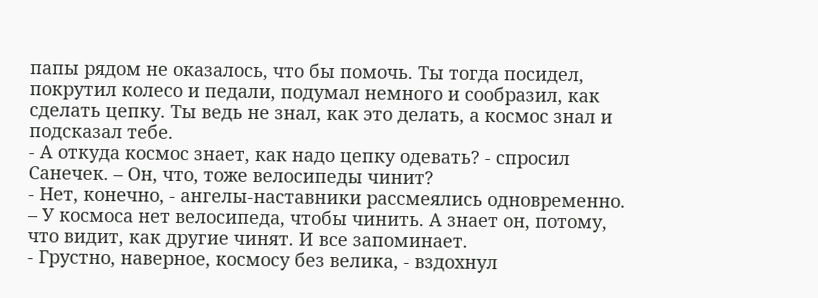папы рядом не оказалось, что бы помочь. Ты тогда посидел, покрутил колесо и педали, подумал немного и сообразил, как сделать цепку. Ты ведь не знал, как это делать, а космос знал и подсказал тебе.
- А откуда космос знает, как надо цепку одевать? - спросил Санечек. – Он, что, тоже велосипеды чинит?
- Нет, конечно, - ангелы-наставники рассмеялись одновременно. – У космоса нет велосипеда, чтобы чинить. А знает он, потому, что видит, как другие чинят. И все запоминает.
- Грустно, наверное, космосу без велика, - вздохнул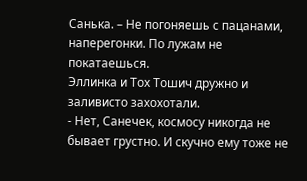Санька. – Не погоняешь с пацанами, наперегонки. По лужам не покатаешься.
Эллинка и Тох Тошич дружно и заливисто захохотали.
- Нет, Санечек, космосу никогда не бывает грустно. И скучно ему тоже не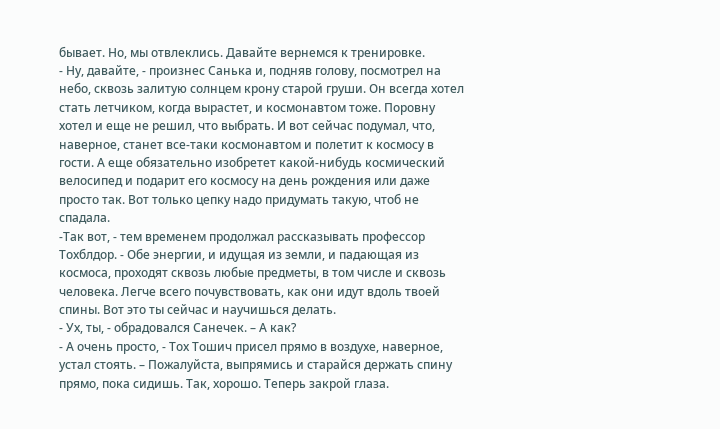бывает. Но, мы отвлеклись. Давайте вернемся к тренировке.
- Ну, давайте, - произнес Санька и, подняв голову, посмотрел на небо, сквозь залитую солнцем крону старой груши. Он всегда хотел стать летчиком, когда вырастет, и космонавтом тоже. Поровну хотел и еще не решил, что выбрать. И вот сейчас подумал, что, наверное, станет все-таки космонавтом и полетит к космосу в гости. А еще обязательно изобретет какой-нибудь космический велосипед и подарит его космосу на день рождения или даже просто так. Вот только цепку надо придумать такую, чтоб не спадала.
-Так вот, - тем временем продолжал рассказывать профессор Тохблдор. - Обе энергии, и идущая из земли, и падающая из космоса, проходят сквозь любые предметы, в том числе и сквозь человека. Легче всего почувствовать, как они идут вдоль твоей спины. Вот это ты сейчас и научишься делать.
- Ух, ты, - обрадовался Санечек. – А как?
- А очень просто, - Тох Тошич присел прямо в воздухе, наверное, устал стоять. – Пожалуйста, выпрямись и старайся держать спину прямо, пока сидишь. Так, хорошо. Теперь закрой глаза.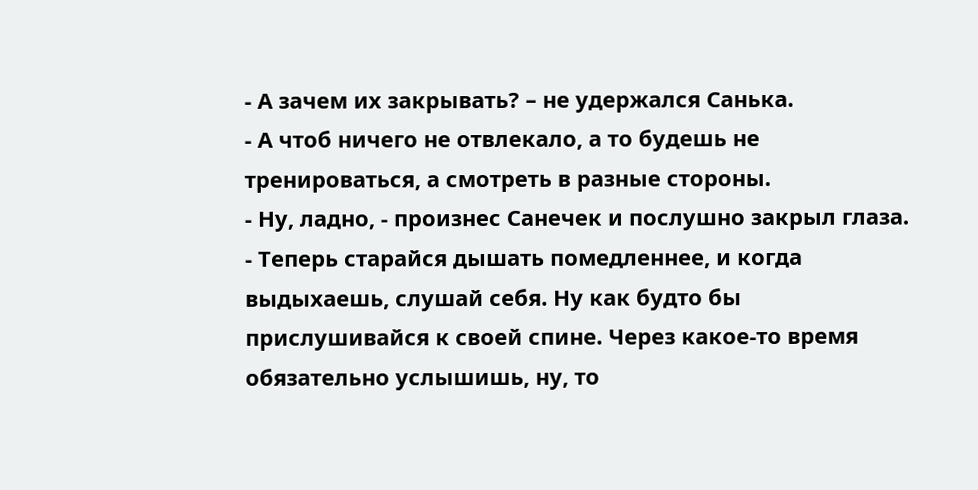- А зачем их закрывать? – не удержался Санька.
- А чтоб ничего не отвлекало, а то будешь не тренироваться, а смотреть в разные стороны.
- Ну, ладно, - произнес Санечек и послушно закрыл глаза.
- Теперь старайся дышать помедленнее, и когда выдыхаешь, слушай себя. Ну как будто бы прислушивайся к своей спине. Через какое-то время обязательно услышишь, ну, то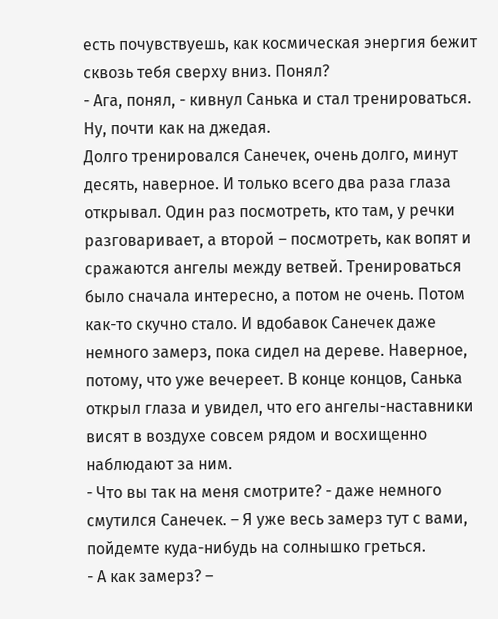есть почувствуешь, как космическая энергия бежит сквозь тебя сверху вниз. Понял?
- Ага, понял, - кивнул Санька и стал тренироваться. Ну, почти как на джедая.
Долго тренировался Санечек, очень долго, минут десять, наверное. И только всего два раза глаза открывал. Один раз посмотреть, кто там, у речки разговаривает, а второй – посмотреть, как вопят и сражаются ангелы между ветвей. Тренироваться было сначала интересно, а потом не очень. Потом как-то скучно стало. И вдобавок Санечек даже немного замерз, пока сидел на дереве. Наверное, потому, что уже вечереет. В конце концов, Санька открыл глаза и увидел, что его ангелы-наставники висят в воздухе совсем рядом и восхищенно наблюдают за ним.
- Что вы так на меня смотрите? - даже немного смутился Санечек. – Я уже весь замерз тут с вами, пойдемте куда-нибудь на солнышко греться.
- А как замерз? –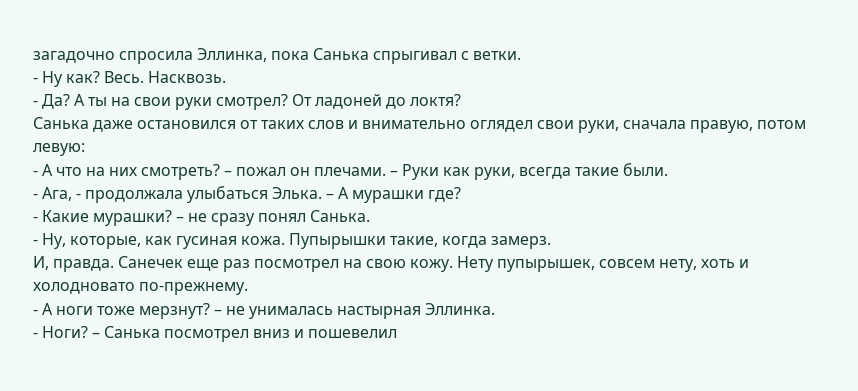загадочно спросила Эллинка, пока Санька спрыгивал с ветки.
- Ну как? Весь. Насквозь.
- Да? А ты на свои руки смотрел? От ладоней до локтя?
Санька даже остановился от таких слов и внимательно оглядел свои руки, сначала правую, потом левую:
- А что на них смотреть? – пожал он плечами. – Руки как руки, всегда такие были.
- Ага, - продолжала улыбаться Элька. – А мурашки где?
- Какие мурашки? – не сразу понял Санька.
- Ну, которые, как гусиная кожа. Пупырышки такие, когда замерз.
И, правда. Санечек еще раз посмотрел на свою кожу. Нету пупырышек, совсем нету, хоть и холодновато по-прежнему.
- А ноги тоже мерзнут? – не унималась настырная Эллинка.
- Ноги? – Санька посмотрел вниз и пошевелил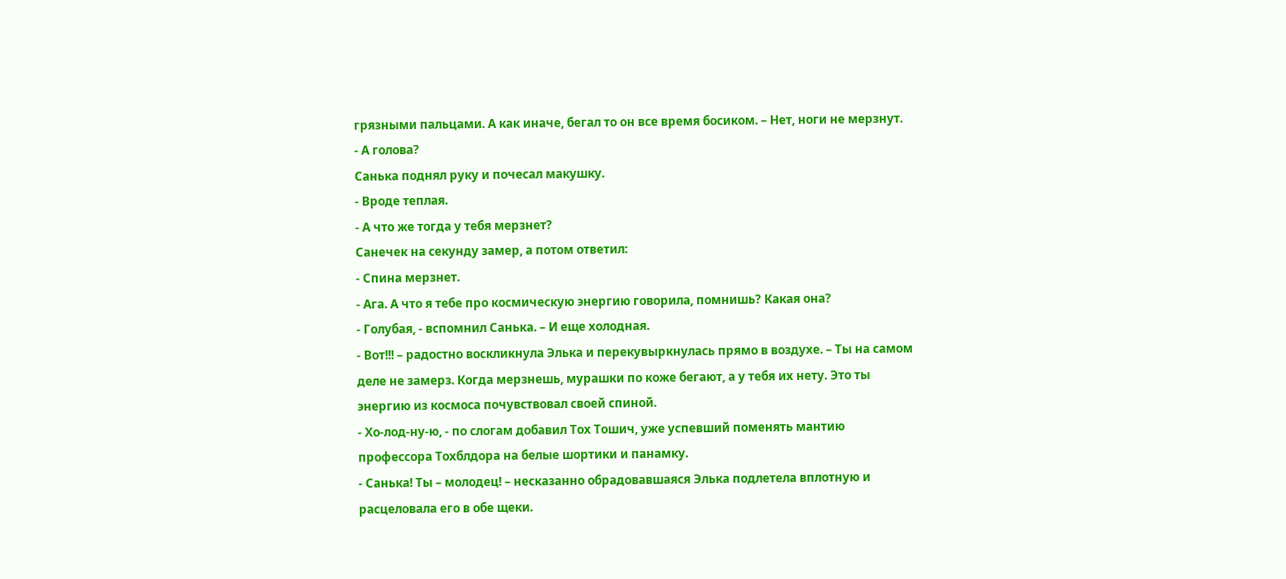грязными пальцами. А как иначе, бегал то он все время босиком. – Нет, ноги не мерзнут.
- А голова?
Санька поднял руку и почесал макушку.
- Вроде теплая.
- А что же тогда у тебя мерзнет?
Санечек на секунду замер, а потом ответил:
- Спина мерзнет.
- Ага. А что я тебе про космическую энергию говорила, помнишь? Какая она?
- Голубая, - вспомнил Санька. – И еще холодная.
- Вот!!! – радостно воскликнула Элька и перекувыркнулась прямо в воздухе. – Ты на самом деле не замерз. Когда мерзнешь, мурашки по коже бегают, а у тебя их нету. Это ты энергию из космоса почувствовал своей спиной.
- Хо-лод-ну-ю, - по слогам добавил Тох Тошич, уже успевший поменять мантию профессора Тохблдора на белые шортики и панамку.
- Санька! Ты – молодец! – несказанно обрадовавшаяся Элька подлетела вплотную и расцеловала его в обе щеки.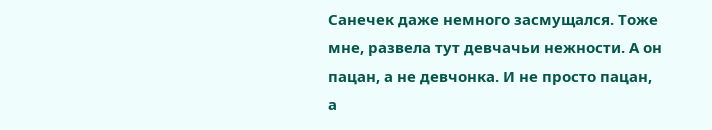Санечек даже немного засмущался. Тоже мне, развела тут девчачьи нежности. А он пацан, а не девчонка. И не просто пацан, а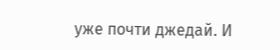уже почти джедай. И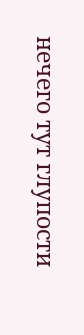нечего тут глупости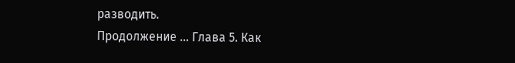разводить.
Продолжение ... Глава 5. Как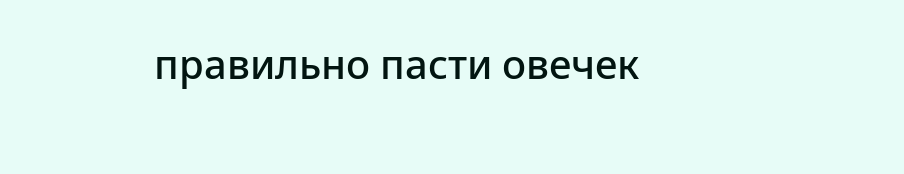правильно пасти овечек